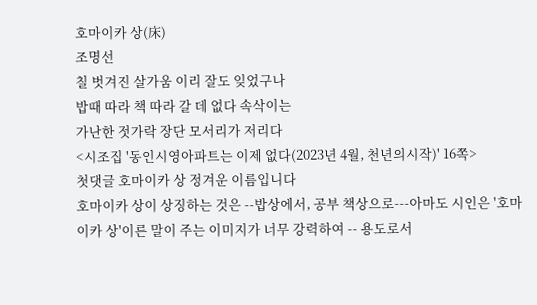호마이카 상(床)
조명선
칠 벗겨진 살가움 이리 잘도 잊었구나
밥때 따라 책 따라 갈 데 없다 속삭이는
가난한 젓가락 장단 모서리가 저리다
<시조집 '동인시영아파트는 이제 없다(2023년 4월, 천년의시작)' 16쪽>
첫댓글 호마이카 상 정겨운 이름입니다
호마이카 상이 상징하는 것은 --밥상에서, 공부 책상으로---아마도 시인은 '호마이카 상'이른 말이 주는 이미지가 너무 강력하여 -- 용도로서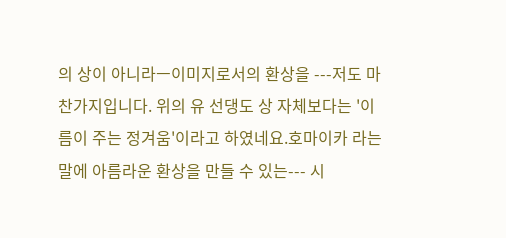의 상이 아니라ㅡ이미지로서의 환상을 ---저도 마찬가지입니다. 위의 유 선댕도 상 자체보다는 '이름이 주는 정겨움'이라고 하였네요.호마이카 라는 말에 아름라운 환상을 만들 수 있는--- 시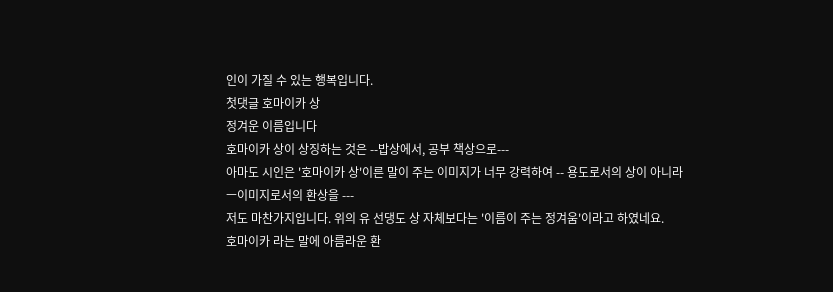인이 가질 수 있는 행복입니다.
첫댓글 호마이카 상
정겨운 이름입니다
호마이카 상이 상징하는 것은 --밥상에서, 공부 책상으로---
아마도 시인은 '호마이카 상'이른 말이 주는 이미지가 너무 강력하여 -- 용도로서의 상이 아니라ㅡ이미지로서의 환상을 ---
저도 마찬가지입니다. 위의 유 선댕도 상 자체보다는 '이름이 주는 정겨움'이라고 하였네요.
호마이카 라는 말에 아름라운 환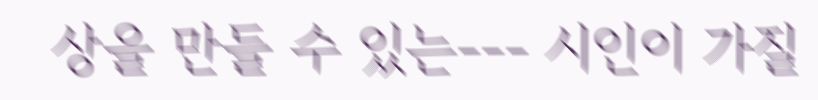상을 만들 수 있는--- 시인이 가질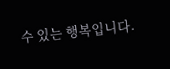수 있는 행복입니다.